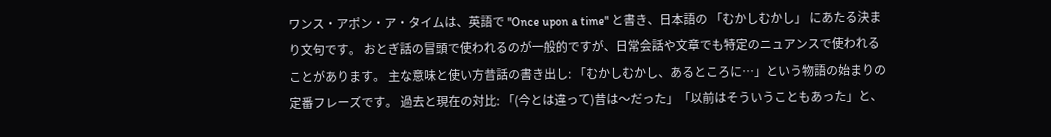ワンス・アポン・ア・タイムは、英語で "Once upon a time" と書き、日本語の 「むかしむかし」 にあたる決まり文句です。 おとぎ話の冒頭で使われるのが一般的ですが、日常会話や文章でも特定のニュアンスで使われることがあります。 主な意味と使い方昔話の書き出し: 「むかしむかし、あるところに…」という物語の始まりの定番フレーズです。 過去と現在の対比: 「(今とは違って)昔は〜だった」「以前はそういうこともあった」と、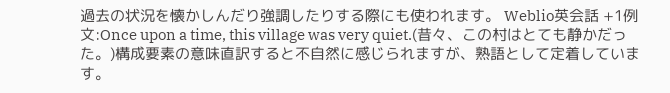過去の状況を懐かしんだり強調したりする際にも使われます。 Weblio英会話 +1例文:Once upon a time, this village was very quiet.(昔々、この村はとても静かだった。)構成要素の意味直訳すると不自然に感じられますが、熟語として定着しています。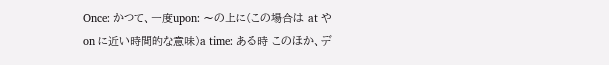Once: かつて、一度upon: 〜の上に(この場合は at や on に近い時間的な意味)a time: ある時 このほか、デ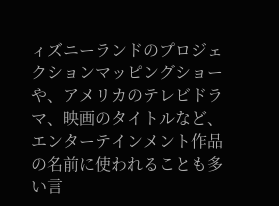ィズニーランドのプロジェクションマッピングショーや、アメリカのテレビドラマ、映画のタイトルなど、エンターテインメント作品の名前に使われることも多い言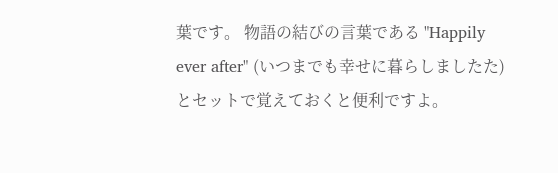葉です。 物語の結びの言葉である "Happily ever after" (いつまでも幸せに暮らしましたた)とセットで覚えておくと便利ですよ。